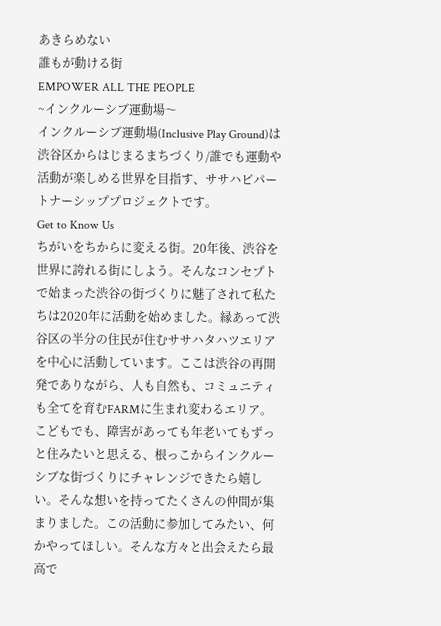あきらめない
誰もが動ける街
EMPOWER ALL THE PEOPLE
~インクルーシブ運動場〜
インクルーシブ運動場(Inclusive Play Ground)は渋谷区からはじまるまちづくり/誰でも運動や活動が楽しめる世界を目指す、ササハピパートナーシッププロジェクトです。
Get to Know Us
ちがいをちからに変える街。20年後、渋谷を世界に誇れる街にしよう。そんなコンセプトで始まった渋谷の街づくりに魅了されて私たちは2020年に活動を始めました。縁あって渋谷区の半分の住民が住むササハタハツエリアを中心に活動しています。ここは渋谷の再開発でありながら、人も自然も、コミュニティも全てを育むFARMに生まれ変わるエリア。こどもでも、障害があっても年老いてもずっと住みたいと思える、根っこからインクルーシブな街づくりにチャレンジできたら嬉しい。そんな想いを持ってたくさんの仲間が集まりました。この活動に参加してみたい、何かやってほしい。そんな方々と出会えたら最高で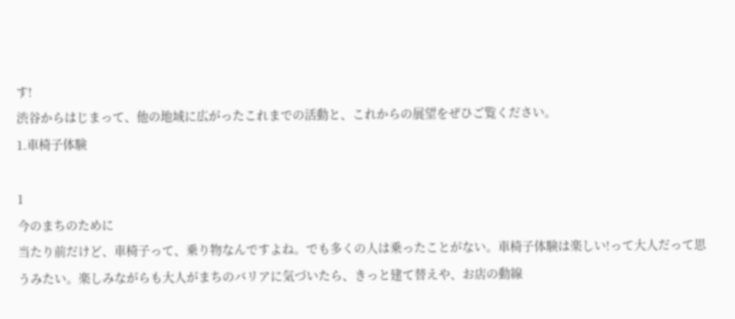す!
渋谷からはじまって、他の地域に広がったこれまでの活動と、これからの展望をぜひご覧ください。
1.車椅子体験

1
今のまちのために
当たり前だけど、車椅子って、乗り物なんですよね。でも多くの人は乗ったことがない。車椅子体験は楽しい!って大人だって思うみたい。楽しみながらも大人がまちのバリアに気づいたら、きっと建て替えや、お店の動線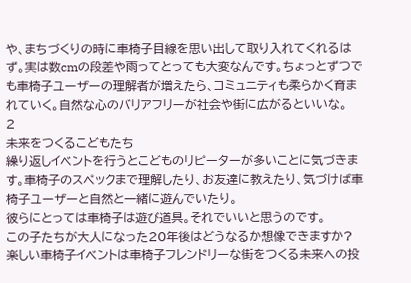や、まちづくりの時に車椅子目線を思い出して取り入れてくれるはず。実は数cmの段差や雨ってとっても大変なんです。ちょっとずつでも車椅子ユーザーの理解者が増えたら、コミュニティも柔らかく育まれていく。自然な心のバリアフリーが社会や街に広がるといいな。
2
未来をつくるこどもたち
繰り返しイベントを行うとこどものリピーターが多いことに気づきます。車椅子のスペックまで理解したり、お友達に教えたり、気づけば車椅子ユーザーと自然と一緒に遊んでいたり。
彼らにとっては車椅子は遊び道具。それでいいと思うのです。
この子たちが大人になった20年後はどうなるか想像できますか?
楽しい車椅子イベントは車椅子フレンドリーな街をつくる未来への投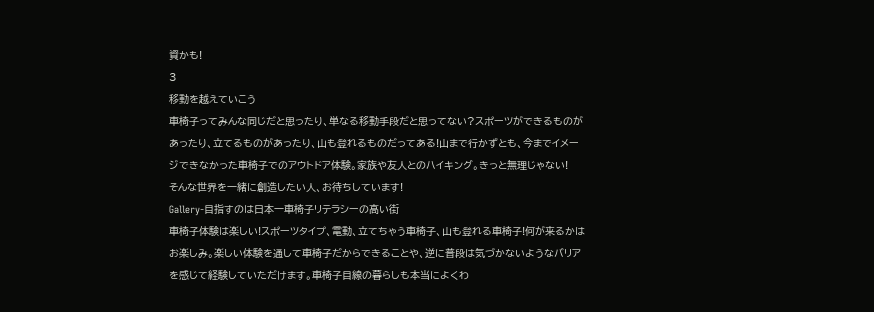資かも!
3
移動を越えていこう
車椅子ってみんな同じだと思ったり、単なる移動手段だと思ってない?スポーツができるものがあったり、立てるものがあったり、山も登れるものだってある!山まで行かずとも、今までイメージできなかった車椅子でのアウトドア体験。家族や友人とのハイキング。きっと無理じゃない!
そんな世界を一緒に創造したい人、お待ちしています!
Gallery-目指すのは日本一車椅子リテラシーの高い街
車椅子体験は楽しい!スポーツタイプ、電動、立てちゃう車椅子、山も登れる車椅子!何が来るかはお楽しみ。楽しい体験を通して車椅子だからできることや、逆に普段は気づかないようなバリアを感じて経験していただけます。車椅子目線の暮らしも本当によくわ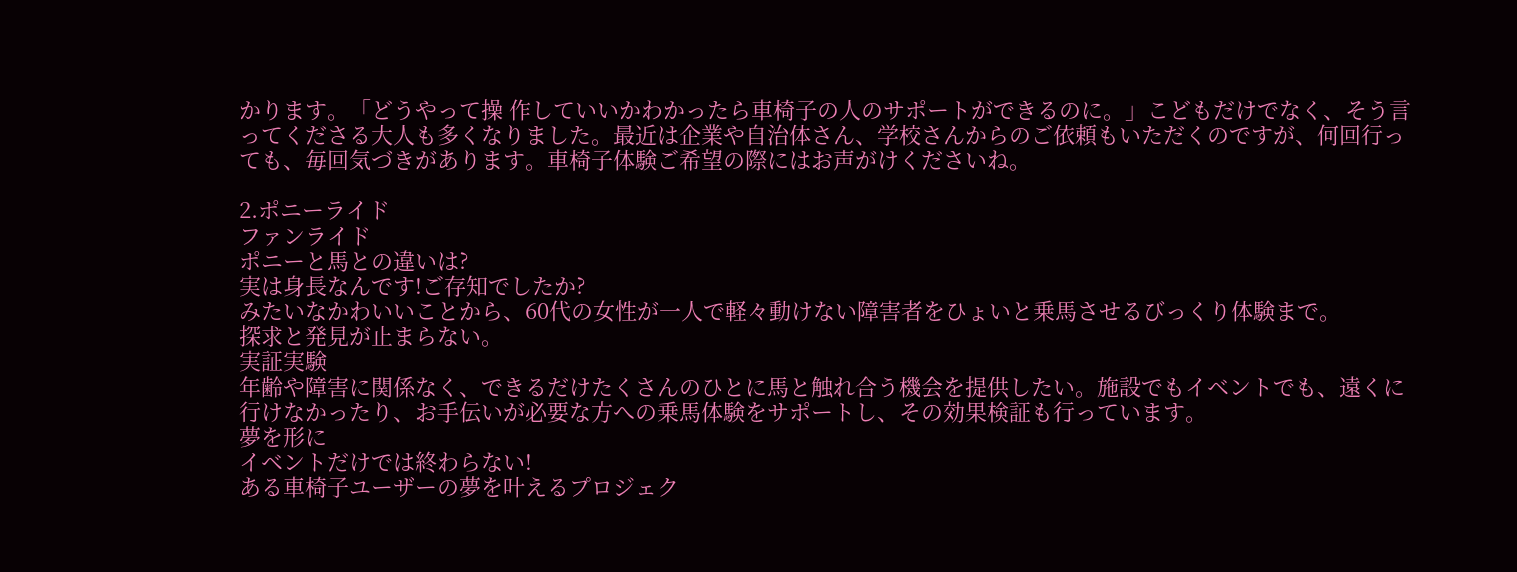かります。「どうやって操 作していいかわかったら車椅子の人のサポートができるのに。」こどもだけでなく、そう言ってくださる大人も多くなりました。最近は企業や自治体さん、学校さんからのご依頼もいただくのですが、何回行っても、毎回気づきがあります。車椅子体験ご希望の際にはお声がけくださいね。

2.ポニーライド
ファンライド
ポニーと馬との違いは?
実は身長なんです!ご存知でしたか?
みたいなかわいいことから、60代の女性が一人で軽々動けない障害者をひょいと乗馬させるびっくり体験まで。
探求と発見が止まらない。
実証実験
年齢や障害に関係なく、できるだけたくさんのひとに馬と触れ合う機会を提供したい。施設でもイベントでも、遠くに行けなかったり、お手伝いが必要な方への乗馬体験をサポートし、その効果検証も行っています。
夢を形に
イベントだけでは終わらない!
ある車椅子ユーザーの夢を叶えるプロジェク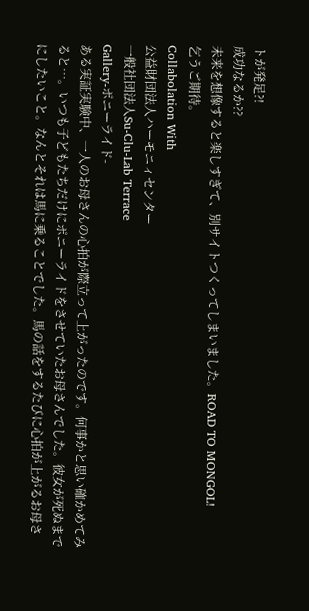トが発足?!
成功なるか??
未来を想像すると楽しすぎて、別サイトつくってしまいました。ROAD TO MONGOL!
乞うご期待。
Collabolation With
公益財団法人ハーモニィセンター
一般社団法人Su-Clu-Lab Terrace
Gallery-ポニーライド-
ある実証実験中、一人のお母さんの心拍が際立って上がったのです。何事かと思い確かめてみると…。いつも子どもたちだけにポニーライドをさせていたお母さんでした。彼女が死ぬまでにしたいこと。なんとそれは馬に乗ることでした。馬の話をするたびに心拍が上がるお母さ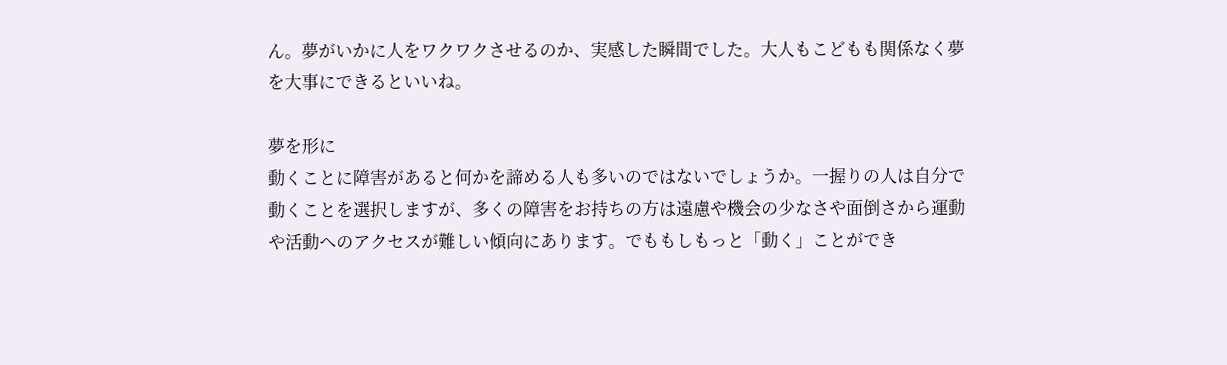ん。夢がいかに人をワクワクさせるのか、実感した瞬間でした。大人もこどもも関係なく夢を大事にできるといいね。

夢を形に
動くことに障害があると何かを諦める人も多いのではないでしょうか。一握りの人は自分で動くことを選択しますが、多くの障害をお持ちの方は遠慮や機会の少なさや面倒さから運動や活動へのアクセスが難しい傾向にあります。でももしもっと「動く」ことができ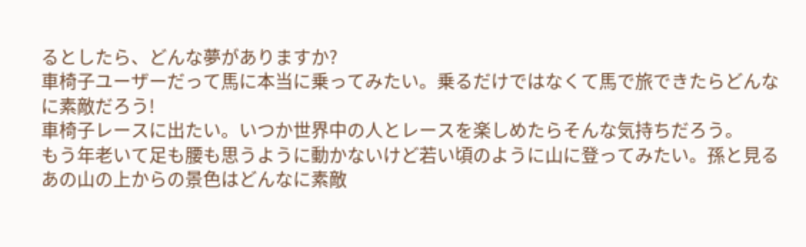るとしたら、どんな夢がありますか?
車椅子ユーザーだって馬に本当に乗ってみたい。乗るだけではなくて馬で旅できたらどんなに素敵だろう!
車椅子レースに出たい。いつか世界中の人とレースを楽しめたらそんな気持ちだろう。
もう年老いて足も腰も思うように動かないけど若い頃のように山に登ってみたい。孫と見るあの山の上からの景色はどんなに素敵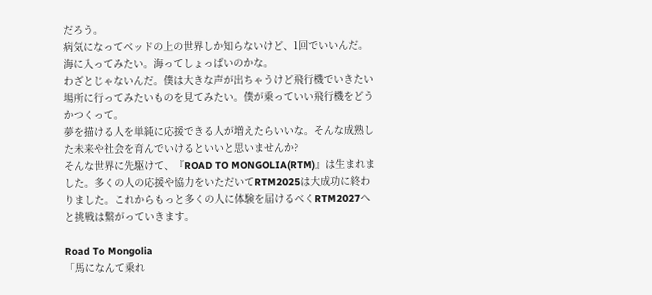だろう。
病気になってベッドの上の世界しか知らないけど、1回でいいんだ。海に入ってみたい。海ってしょっぱいのかな。
わざとじゃないんだ。僕は大きな声が出ちゃうけど飛行機でいきたい場所に行ってみたいものを見てみたい。僕が乗っていい飛行機をどうかつくって。
夢を描ける人を単純に応援できる人が増えたらいいな。そんな成熟した未来や社会を育んでいけるといいと思いませんか?
そんな世界に先駆けて、『ROAD TO MONGOLIA(RTM)』は生まれました。多くの人の応援や協力をいただいてRTM2025は大成功に終わりました。これからもっと多くの人に体験を届けるべくRTM2027へと挑戦は繋がっていきます。

Road To Mongolia
「馬になんて乗れ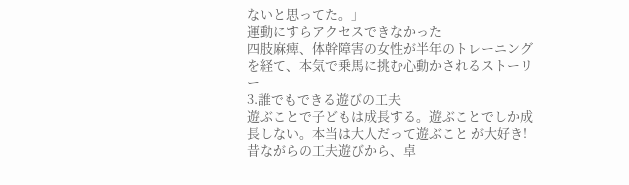ないと思ってた。」
運動にすらアクセスできなかった
四肢麻痺、体幹障害の女性が半年のトレーニングを経て、本気で乗馬に挑む心動かされるストーリー
3.誰でもできる遊びの工夫
遊ぶことで子どもは成長する。遊ぶことでしか成長しない。本当は大人だって遊ぶこと が大好き!
昔ながらの工夫遊びから、卓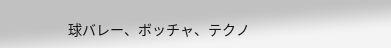球バレー、ボッチャ、テクノ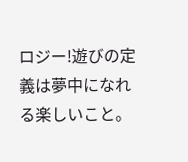ロジー!遊びの定義は夢中になれる楽しいこと。